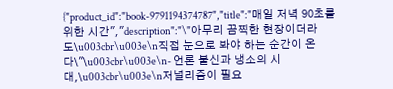{"product_id":"book-9791194374787","title":"매일 저녁 90초를 위한 시간","description":"\"아무리 끔찍한 현장이더라도\u003cbr\u003e\n직접 눈으로 봐야 하는 순간이 온다\"\u003cbr\u003e\n- 언론 불신과 냉소의 시대,\u003cbr\u003e\n저널리즘이 필요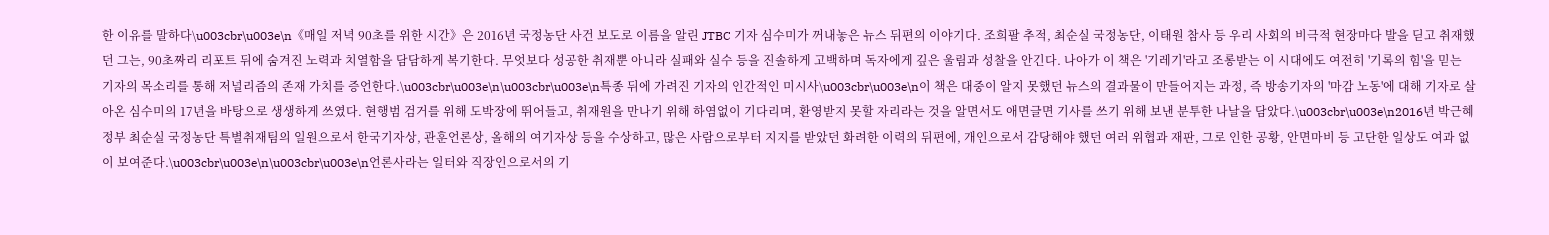한 이유를 말하다\u003cbr\u003e\n《매일 저녁 90초를 위한 시간》은 2016년 국정농단 사건 보도로 이름을 알린 JTBC 기자 심수미가 꺼내놓은 뉴스 뒤편의 이야기다. 조희팔 추적, 최순실 국정농단, 이태원 참사 등 우리 사회의 비극적 현장마다 발을 딛고 취재했던 그는, 90초짜리 리포트 뒤에 숨겨진 노력과 치열함을 담담하게 복기한다. 무엇보다 성공한 취재뿐 아니라 실패와 실수 등을 진솔하게 고백하며 독자에게 깊은 울림과 성찰을 안긴다. 나아가 이 책은 '기레기'라고 조롱받는 이 시대에도 여전히 '기록의 힘'을 믿는 기자의 목소리를 통해 저널리즘의 존재 가치를 증언한다.\u003cbr\u003e\n\u003cbr\u003e\n특종 뒤에 가려진 기자의 인간적인 미시사\u003cbr\u003e\n이 책은 대중이 알지 못했던 뉴스의 결과물이 만들어지는 과정, 즉 방송기자의 '마감 노동'에 대해 기자로 살아온 심수미의 17년을 바탕으로 생생하게 쓰였다. 현행범 검거를 위해 도박장에 뛰어들고, 취재원을 만나기 위해 하염없이 기다리며, 환영받지 못할 자리라는 것을 알면서도 애면글면 기사를 쓰기 위해 보낸 분투한 나날을 담았다.\u003cbr\u003e\n2016년 박근혜 정부 최순실 국정농단 특별취재팀의 일원으로서 한국기자상, 관훈언론상, 올해의 여기자상 등을 수상하고, 많은 사람으로부터 지지를 받았던 화려한 이력의 뒤편에, 개인으로서 감당해야 했던 여러 위협과 재판, 그로 인한 공황, 안면마비 등 고단한 일상도 여과 없이 보여준다.\u003cbr\u003e\n\u003cbr\u003e\n언론사라는 일터와 직장인으로서의 기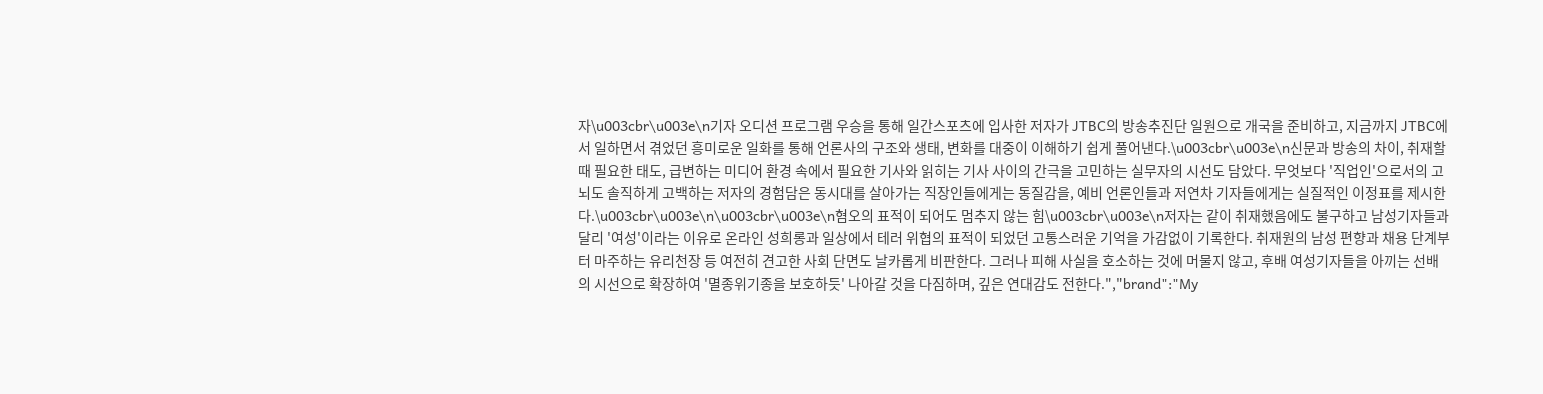자\u003cbr\u003e\n기자 오디션 프로그램 우승을 통해 일간스포츠에 입사한 저자가 JTBC의 방송추진단 일원으로 개국을 준비하고, 지금까지 JTBC에서 일하면서 겪었던 흥미로운 일화를 통해 언론사의 구조와 생태, 변화를 대중이 이해하기 쉽게 풀어낸다.\u003cbr\u003e\n신문과 방송의 차이, 취재할 때 필요한 태도, 급변하는 미디어 환경 속에서 필요한 기사와 읽히는 기사 사이의 간극을 고민하는 실무자의 시선도 담았다. 무엇보다 '직업인'으로서의 고뇌도 솔직하게 고백하는 저자의 경험담은 동시대를 살아가는 직장인들에게는 동질감을, 예비 언론인들과 저연차 기자들에게는 실질적인 이정표를 제시한다.\u003cbr\u003e\n\u003cbr\u003e\n혐오의 표적이 되어도 멈추지 않는 힘\u003cbr\u003e\n저자는 같이 취재했음에도 불구하고 남성기자들과 달리 '여성'이라는 이유로 온라인 성희롱과 일상에서 테러 위협의 표적이 되었던 고통스러운 기억을 가감없이 기록한다. 취재원의 남성 편향과 채용 단계부터 마주하는 유리천장 등 여전히 견고한 사회 단면도 날카롭게 비판한다. 그러나 피해 사실을 호소하는 것에 머물지 않고, 후배 여성기자들을 아끼는 선배의 시선으로 확장하여 '멸종위기종을 보호하듯' 나아갈 것을 다짐하며, 깊은 연대감도 전한다.","brand":"My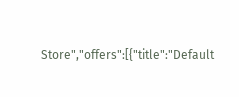Store","offers":[{"title":"Default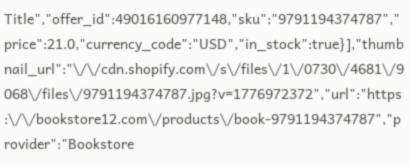Title","offer_id":49016160977148,"sku":"9791194374787","price":21.0,"currency_code":"USD","in_stock":true}],"thumbnail_url":"\/\/cdn.shopify.com\/s\/files\/1\/0730\/4681\/9068\/files\/9791194374787.jpg?v=1776972372","url":"https:\/\/bookstore12.com\/products\/book-9791194374787","provider":"Bookstore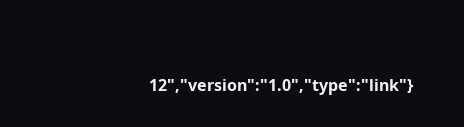12","version":"1.0","type":"link"}